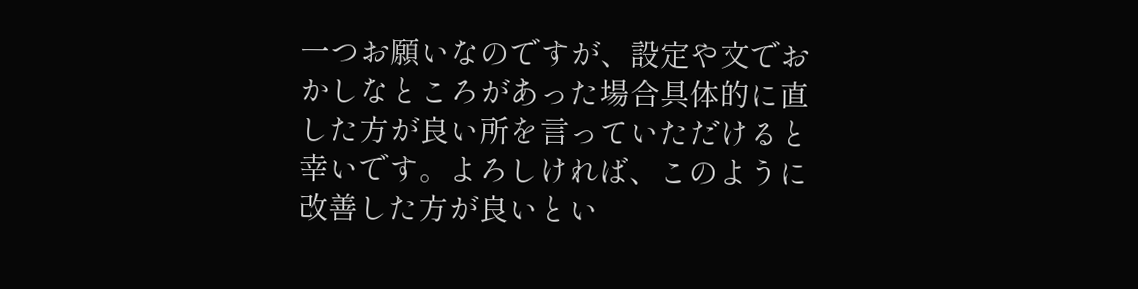一つお願いなのですが、設定や文でおかしなところがあった場合具体的に直した方が良い所を言っていただけると幸いです。よろしければ、このように改善した方が良いとい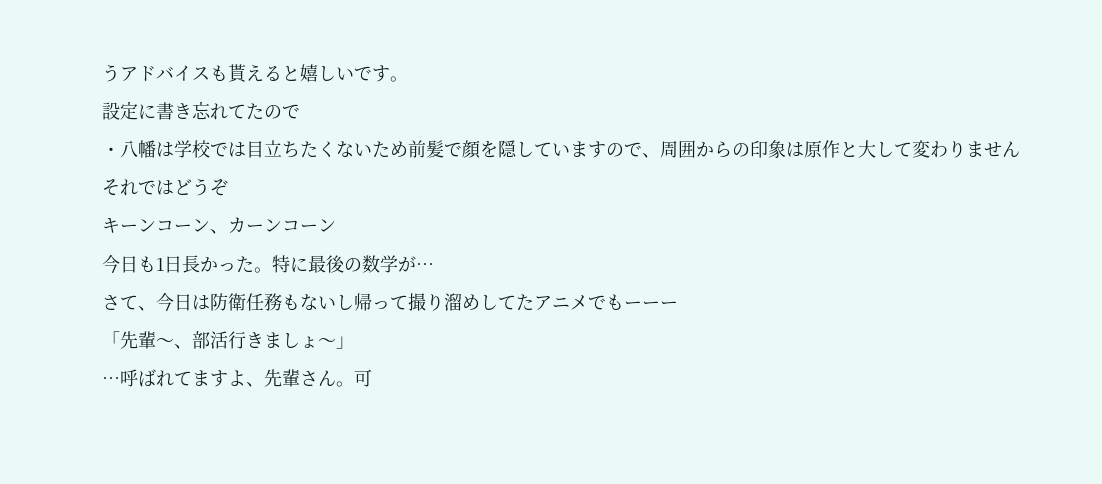うアドバイスも貰えると嬉しいです。
設定に書き忘れてたので
・八幡は学校では目立ちたくないため前髪で顔を隠していますので、周囲からの印象は原作と大して変わりません
それではどうぞ
キーンコーン、カーンコーン
今日も1日長かった。特に最後の数学が…
さて、今日は防衛任務もないし帰って撮り溜めしてたアニメでもーーー
「先輩〜、部活行きましょ〜」
…呼ばれてますよ、先輩さん。可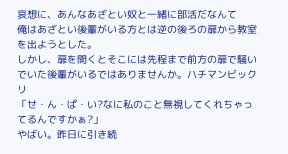哀想に、あんなあざとい奴と一緒に部活だなんて
俺はあざとい後輩がいる方とは逆の後ろの扉から教室を出ようとした。
しかし、扉を開くとそこには先程まで前方の扉で騒いでいた後輩がいるではありませんか。ハチマンビックリ
「せ・ん・ぱ・い?なに私のこと無視してくれちゃってるんですかぁ?」
やばい。昨日に引き続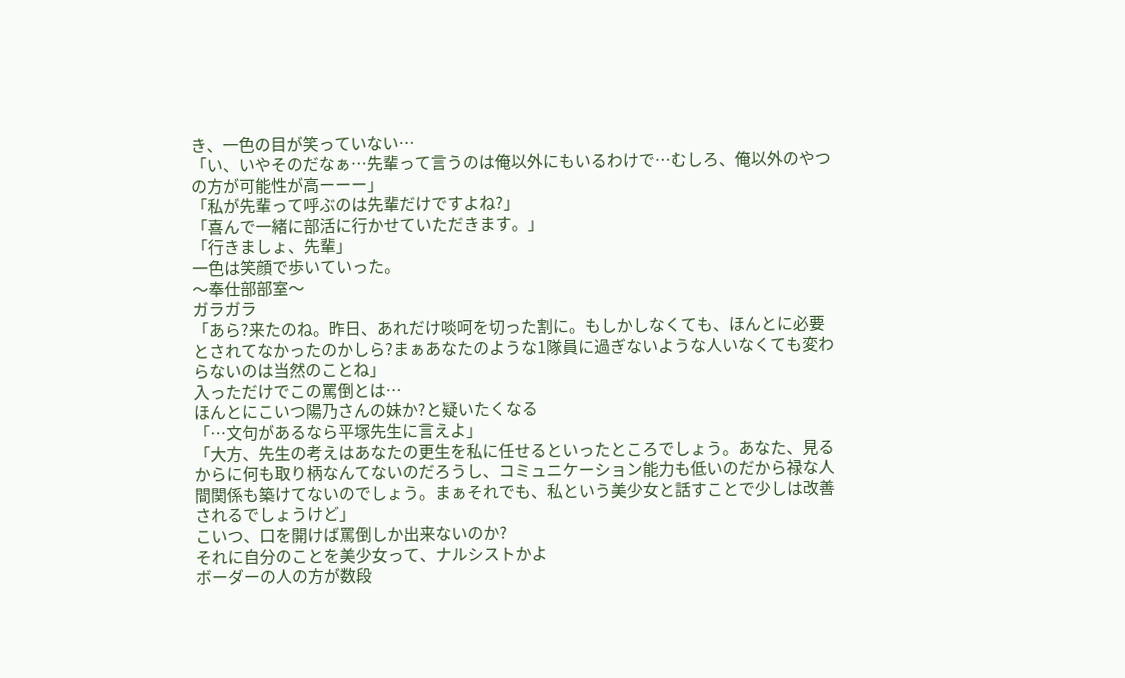き、一色の目が笑っていない…
「い、いやそのだなぁ…先輩って言うのは俺以外にもいるわけで…むしろ、俺以外のやつの方が可能性が高ーーー」
「私が先輩って呼ぶのは先輩だけですよね?」
「喜んで一緒に部活に行かせていただきます。」
「行きましょ、先輩」
一色は笑顔で歩いていった。
〜奉仕部部室〜
ガラガラ
「あら?来たのね。昨日、あれだけ啖呵を切った割に。もしかしなくても、ほんとに必要とされてなかったのかしら?まぁあなたのような1隊員に過ぎないような人いなくても変わらないのは当然のことね」
入っただけでこの罵倒とは…
ほんとにこいつ陽乃さんの妹か?と疑いたくなる
「…文句があるなら平塚先生に言えよ」
「大方、先生の考えはあなたの更生を私に任せるといったところでしょう。あなた、見るからに何も取り柄なんてないのだろうし、コミュニケーション能力も低いのだから禄な人間関係も築けてないのでしょう。まぁそれでも、私という美少女と話すことで少しは改善されるでしょうけど」
こいつ、口を開けば罵倒しか出来ないのか?
それに自分のことを美少女って、ナルシストかよ
ボーダーの人の方が数段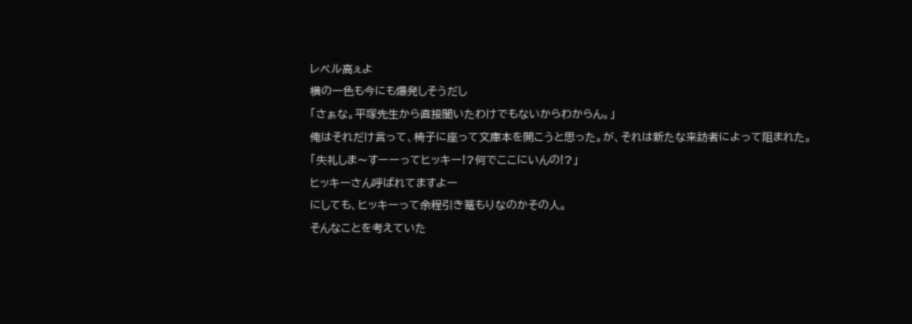レベル高ぇよ
横の一色も今にも爆発しそうだし
「さぁな。平塚先生から直接聞いたわけでもないからわからん。」
俺はそれだけ言って、椅子に座って文庫本を開こうと思った。が、それは新たな来訪者によって阻まれた。
「失礼しま〜すーーってヒッキー!?何でここにいんの!?」
ヒッキーさん呼ばれてますよー
にしても、ヒッキーって余程引き篭もりなのかその人。
そんなことを考えていた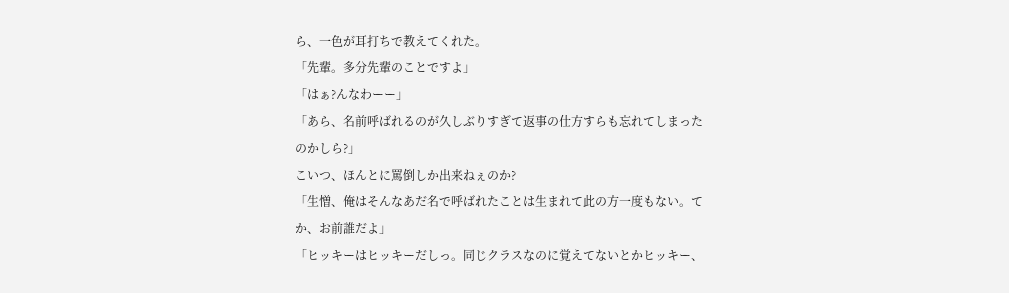ら、一色が耳打ちで教えてくれた。
「先輩。多分先輩のことですよ」
「はぁ?んなわーー」
「あら、名前呼ばれるのが久しぶりすぎて返事の仕方すらも忘れてしまったのかしら?」
こいつ、ほんとに罵倒しか出来ねぇのか?
「生憎、俺はそんなあだ名で呼ばれたことは生まれて此の方一度もない。てか、お前誰だよ」
「ヒッキーはヒッキーだしっ。同じクラスなのに覚えてないとかヒッキー、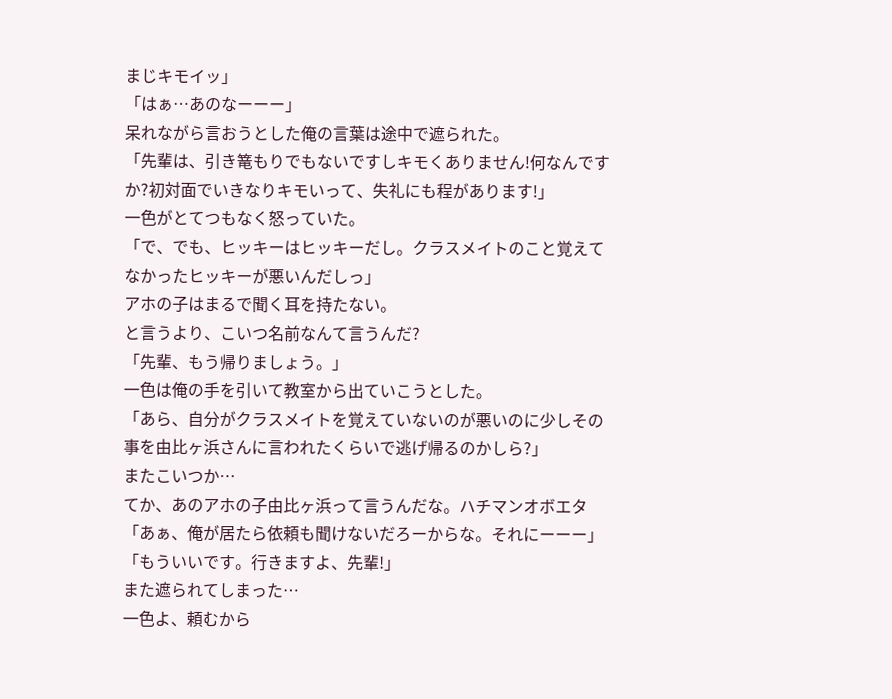まじキモイッ」
「はぁ…あのなーーー」
呆れながら言おうとした俺の言葉は途中で遮られた。
「先輩は、引き篭もりでもないですしキモくありません!何なんですか?初対面でいきなりキモいって、失礼にも程があります!」
一色がとてつもなく怒っていた。
「で、でも、ヒッキーはヒッキーだし。クラスメイトのこと覚えてなかったヒッキーが悪いんだしっ」
アホの子はまるで聞く耳を持たない。
と言うより、こいつ名前なんて言うんだ?
「先輩、もう帰りましょう。」
一色は俺の手を引いて教室から出ていこうとした。
「あら、自分がクラスメイトを覚えていないのが悪いのに少しその事を由比ヶ浜さんに言われたくらいで逃げ帰るのかしら?」
またこいつか…
てか、あのアホの子由比ヶ浜って言うんだな。ハチマンオボエタ
「あぁ、俺が居たら依頼も聞けないだろーからな。それにーーー」
「もういいです。行きますよ、先輩!」
また遮られてしまった…
一色よ、頼むから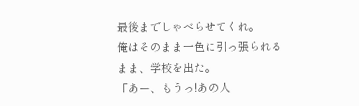最後までしゃべらせてくれ。
俺はそのまま一色に引っ張られるまま、学校を出た。
「あー、もうっ!あの人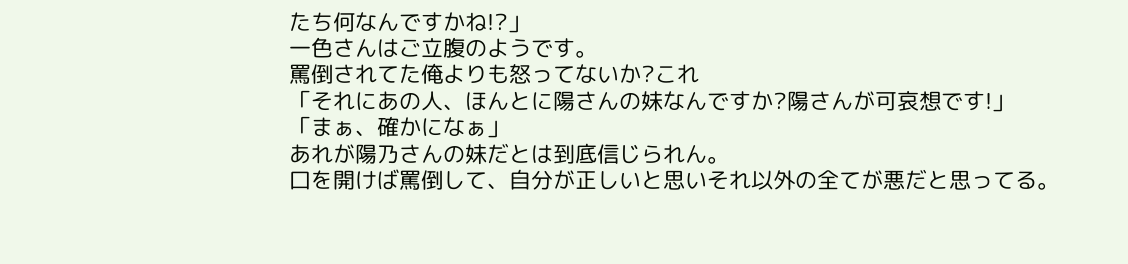たち何なんですかね!?」
一色さんはご立腹のようです。
罵倒されてた俺よりも怒ってないか?これ
「それにあの人、ほんとに陽さんの妹なんですか?陽さんが可哀想です!」
「まぁ、確かになぁ」
あれが陽乃さんの妹だとは到底信じられん。
口を開けば罵倒して、自分が正しいと思いそれ以外の全てが悪だと思ってる。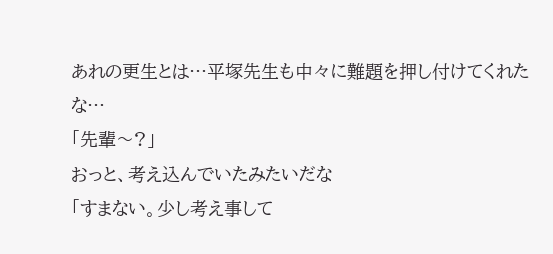あれの更生とは…平塚先生も中々に難題を押し付けてくれたな…
「先輩〜?」
おっと、考え込んでいたみたいだな
「すまない。少し考え事して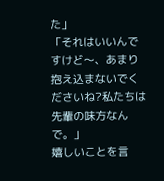た」
「それはいいんですけど〜、あまり抱え込まないでくださいね?私たちは先輩の味方なんで。」
嬉しいことを言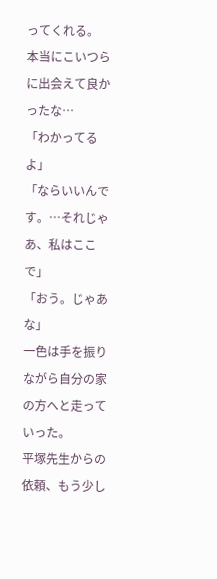ってくれる。
本当にこいつらに出会えて良かったな…
「わかってるよ」
「ならいいんです。…それじゃあ、私はここで」
「おう。じゃあな」
一色は手を振りながら自分の家の方へと走っていった。
平塚先生からの依頼、もう少し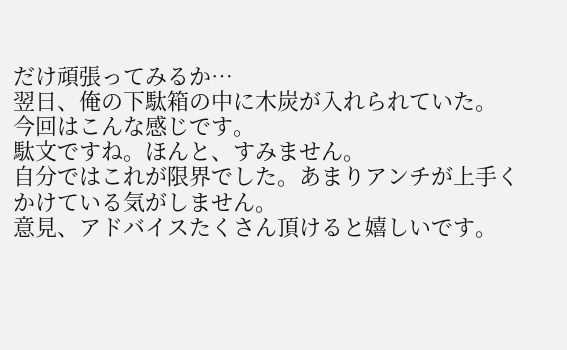だけ頑張ってみるか…
翌日、俺の下駄箱の中に木炭が入れられていた。
今回はこんな感じです。
駄文ですね。ほんと、すみません。
自分ではこれが限界でした。あまりアンチが上手くかけている気がしません。
意見、アドバイスたくさん頂けると嬉しいです。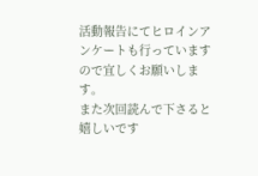活動報告にてヒロインアンケートも行っていますので宜しくお願いします。
また次回読んで下さると嬉しいです